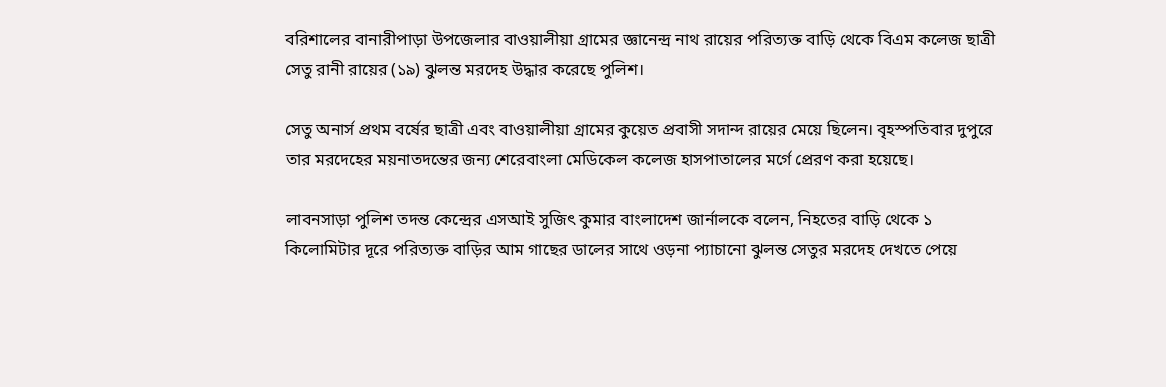বরিশালের বানারীপাড়া উপজেলার বাওয়ালীয়া গ্রামের জ্ঞানেন্দ্র নাথ রায়ের পরিত্যক্ত বাড়ি থেকে বিএম কলেজ ছাত্রী সেতু রানী রায়ের (১৯) ঝুলন্ত মরদেহ উদ্ধার করেছে পুলিশ।

সেতু অনার্স প্রথম বর্ষের ছাত্রী এবং বাওয়ালীয়া গ্রামের কুয়েত প্রবাসী সদান্দ রায়ের মেয়ে ছিলেন। বৃহস্পতিবার দুপুরে তার মরদেহের ময়নাতদন্তের জন্য শেরেবাংলা মেডিকেল কলেজ হাসপাতালের মর্গে প্রেরণ করা হয়েছে।

লাবনসাড়া পুলিশ তদন্ত কেন্দ্রের এসআই সুজিৎ কুমার বাংলাদেশ জার্নালকে বলেন, নিহতের বাড়ি থেকে ১ কিলোমিটার দূরে পরিত্যক্ত বাড়ির আম গাছের ডালের সাথে ওড়না প্যাচানো ঝুলন্ত সেতুর মরদেহ দেখতে পেয়ে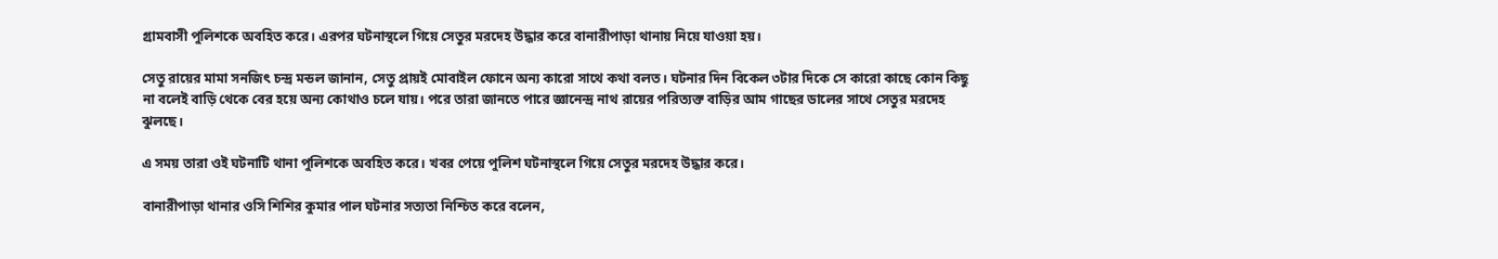গ্রামবাসী পুলিশকে অবহিত করে। এরপর ঘটনাস্থলে গিয়ে সেতুর মরদেহ উদ্ধার করে বানারীপাড়া থানায় নিয়ে যাওয়া হয়।

সেতু রায়ের মামা সনজিৎ চন্দ্র মন্ডল জানান, সেতু প্রায়ই মোবাইল ফোনে অন্য কারো সাথে কথা বলত। ঘটনার দিন বিকেল ৩টার দিকে সে কারো কাছে কোন কিছু না বলেই বাড়ি থেকে বের হয়ে অন্য কোথাও চলে যায়। পরে তারা জানতে পারে জ্ঞানেন্দ্র নাথ রায়ের পরিত্যক্ত বাড়ির আম গাছের ডালের সাথে সেতুর মরদেহ ঝুলছে।

এ সময় তারা ওই ঘটনাটি থানা পুলিশকে অবহিত করে। খবর পেয়ে পুলিশ ঘটনাস্থলে গিয়ে সেতুর মরদেহ উদ্ধার করে।

বানারীপাড়া থানার ওসি শিশির কুমার পাল ঘটনার সত্যতা নিশ্চিত করে বলেন,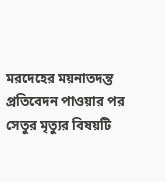মরদেহের ময়নাতদন্ত প্রতিবেদন পাওয়ার পর সেতুর মৃত্যুর বিষয়টি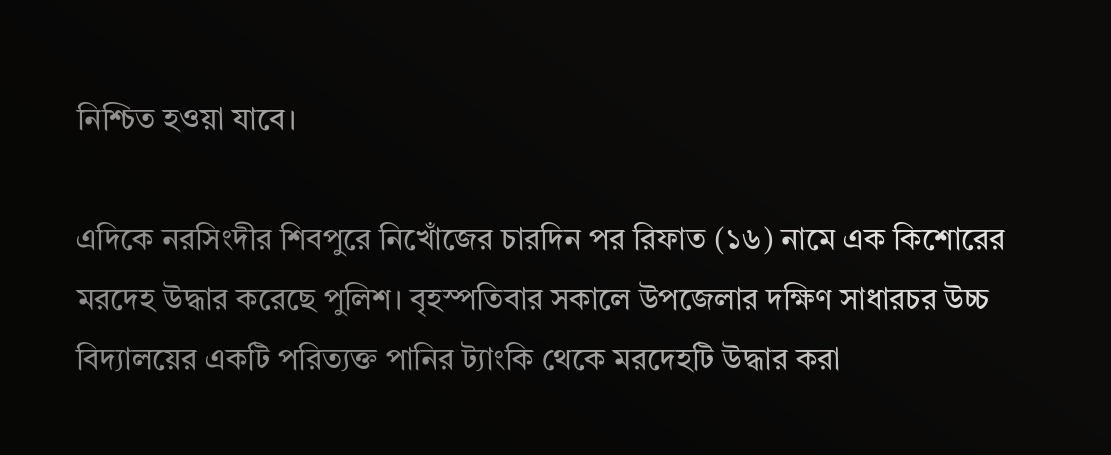নিশ্চিত হওয়া যাবে।

এদিকে নরসিংদীর শিবপুরে নিখোঁজের চারদিন পর রিফাত (১৬) নামে এক কিশোরের মরদেহ উদ্ধার করেছে পুলিশ। বৃহস্পতিবার সকালে উপজেলার দক্ষিণ সাধারচর উচ্চ বিদ্যালয়ের একটি পরিত্যক্ত পানির ট্যাংকি থেকে মরদেহটি উদ্ধার করা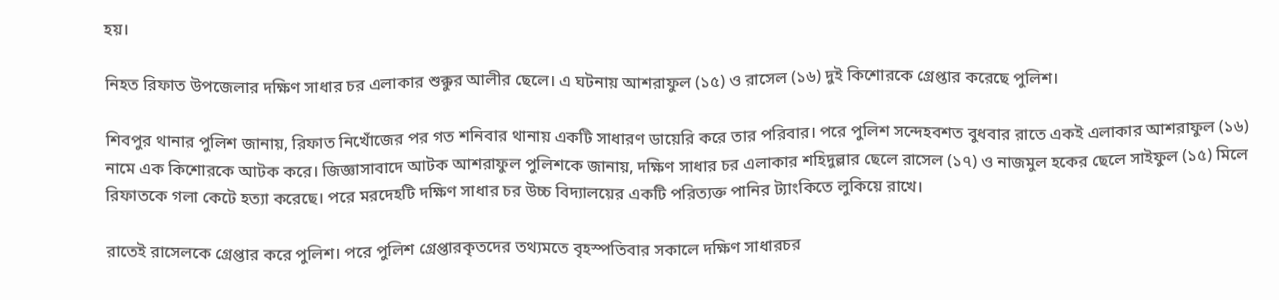হয়।

নিহত রিফাত উপজেলার দক্ষিণ সাধার চর এলাকার শুক্কুর আলীর ছেলে। এ ঘটনায় আশরাফুল (১৫) ও রাসেল (১৬) দুই কিশোরকে গ্রেপ্তার করেছে পুলিশ।

শিবপুর থানার পুলিশ জানায়, রিফাত নিখোঁজের পর গত শনিবার থানায় একটি সাধারণ ডায়েরি করে তার পরিবার। পরে পুলিশ সন্দেহবশত বুধবার রাতে একই এলাকার আশরাফুল (১৬) নামে এক কিশোরকে আটক করে। জিজ্ঞাসাবাদে আটক আশরাফুল পুলিশকে জানায়, দক্ষিণ সাধার চর এলাকার শহিদুল্লার ছেলে রাসেল (১৭) ও নাজমুল হকের ছেলে সাইফুল (১৫) মিলে রিফাতকে গলা কেটে হত্যা করেছে। পরে মরদেহটি দক্ষিণ সাধার চর উচ্চ বিদ্যালয়ের একটি পরিত্যক্ত পানির ট্যাংকিতে লুকিয়ে রাখে।

রাতেই রাসেলকে গ্রেপ্তার করে পুলিশ। পরে পুলিশ গ্রেপ্তারকৃতদের তথ্যমতে বৃহস্পতিবার সকালে দক্ষিণ সাধারচর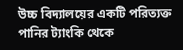উচ্চ বিদ্যালয়ের একটি পরিত্যক্ত পানির ট্যাংকি থেকে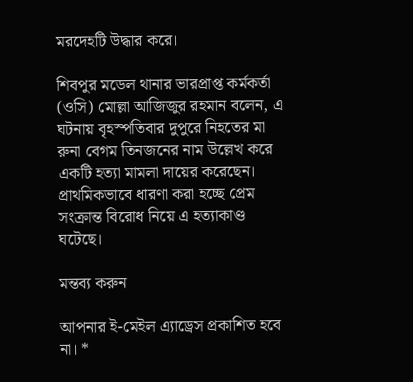মরদেহটি উদ্ধার করে।

শিবপুর মডেল থানার ভারপ্রাপ্ত কর্মকর্তা (ওসি) মোল্লা আজিজুর রহমান বলেন, এ ঘটনায় বৃহস্পতিবার দুপুরে নিহতের মা রুনা বেগম তিনজনের নাম উল্লেখ করে একটি হত্যা মামলা দায়ের করেছেন। প্রাথমিকভাবে ধারণা করা হচ্ছে প্রেম সংক্রান্ত বিরোধ নিয়ে এ হত্যাকাণ্ড ঘটেছে।

মন্তব্য করুন

আপনার ই-মেইল এ্যাড্রেস প্রকাশিত হবে না। *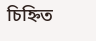চিহ্নিত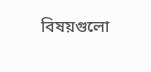বিষয়গুলো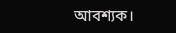আবশ্যক।